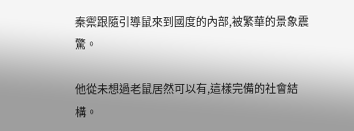秦禦跟隨引導鼠來到國度的內部,被繁華的景象震驚。

他從未想過老鼠居然可以有,這樣完備的社會結構。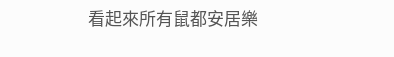看起來所有鼠都安居樂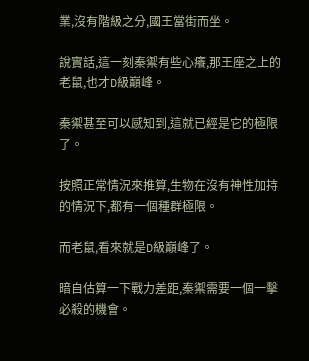業,沒有階級之分,國王當街而坐。

說實話,這一刻秦禦有些心癢,那王座之上的老鼠,也才D級巔峰。

秦禦甚至可以感知到,這就已經是它的極限了。

按照正常情況來推算,生物在沒有神性加持的情況下,都有一個種群極限。

而老鼠,看來就是D級巔峰了。

暗自估算一下戰力差距,秦禦需要一個一擊必殺的機會。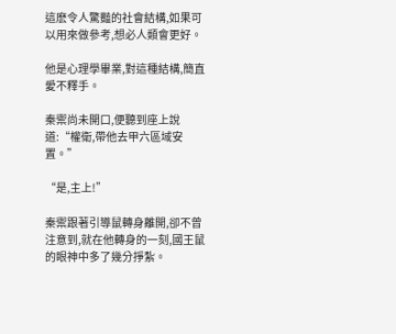這麽令人驚豔的社會結構,如果可以用來做參考,想必人類會更好。

他是心理學畢業,對這種結構,簡直愛不釋手。

秦禦尚未開口,便聽到座上說道:“權衛,帶他去甲六區域安置。”

“是,主上!”

秦禦跟著引導鼠轉身離開,卻不曾注意到,就在他轉身的一刻,國王鼠的眼神中多了幾分掙紮。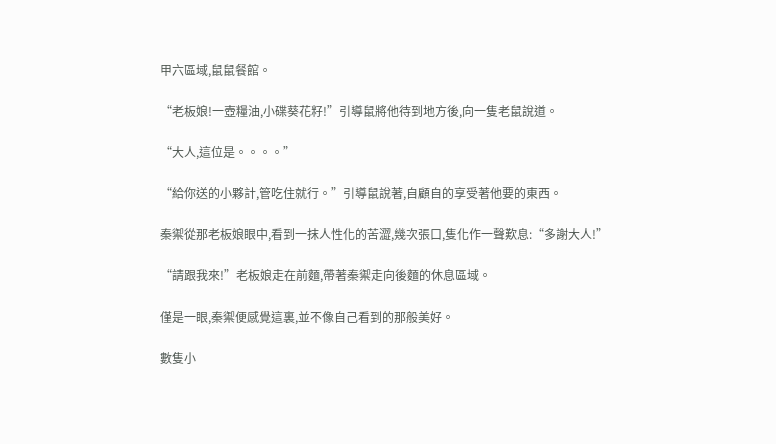甲六區域,鼠鼠餐館。

“老板娘!一壺糧油,小碟葵花籽!”引導鼠將他待到地方後,向一隻老鼠說道。

“大人,這位是。。。。”

“給你送的小夥計,管吃住就行。”引導鼠說著,自顧自的享受著他要的東西。

秦禦從那老板娘眼中,看到一抹人性化的苦澀,幾次張口,隻化作一聲歎息:“多謝大人!”

“請跟我來!”老板娘走在前麵,帶著秦禦走向後麵的休息區域。

僅是一眼,秦禦便感覺這裏,並不像自己看到的那般美好。

數隻小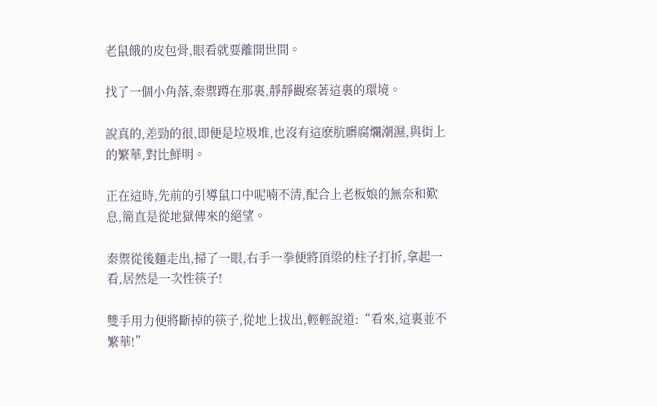老鼠餓的皮包骨,眼看就要離開世間。

找了一個小角落,秦禦蹲在那裏,靜靜觀察著這裏的環境。

說真的,差勁的很,即便是垃圾堆,也沒有這麽肮髒腐爛潮濕,與街上的繁華,對比鮮明。

正在這時,先前的引導鼠口中呢喃不清,配合上老板娘的無奈和歎息,簡直是從地獄傳來的絕望。

秦禦從後麵走出,掃了一眼,右手一拳便將頂梁的柱子打折,拿起一看,居然是一次性筷子!

雙手用力便將斷掉的筷子,從地上拔出,輕輕說道:“看來,這裏並不繁華!”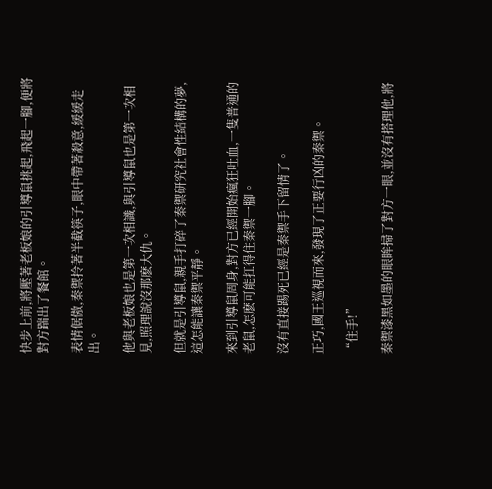快步上前,將壓著老板娘的引導鼠挑起,飛起一腳,便將對方踹出了餐館。

表情倨傲,秦禦拎著半截筷子,眼中帶著殺意,緩緩走出。

他與老板娘也是第一次相識,與引導鼠也是第一次相見,照理說沒那麽大仇。

但就是引導鼠,親手打碎了秦禦研究社會性結構的夢,這怎能讓秦禦平靜。

來到引導鼠周身,對方已經開始瘋狂吐血,一隻普通的老鼠,怎麽可能扛得住秦禦一腳。

沒有直接踢死已經是秦禦手下留情了。

正巧,國王巡視而來,發現了正要行凶的秦禦。

“住手!”

秦禦漆黑如墨的眼眸掃了對方一眼,並沒有搭理他,將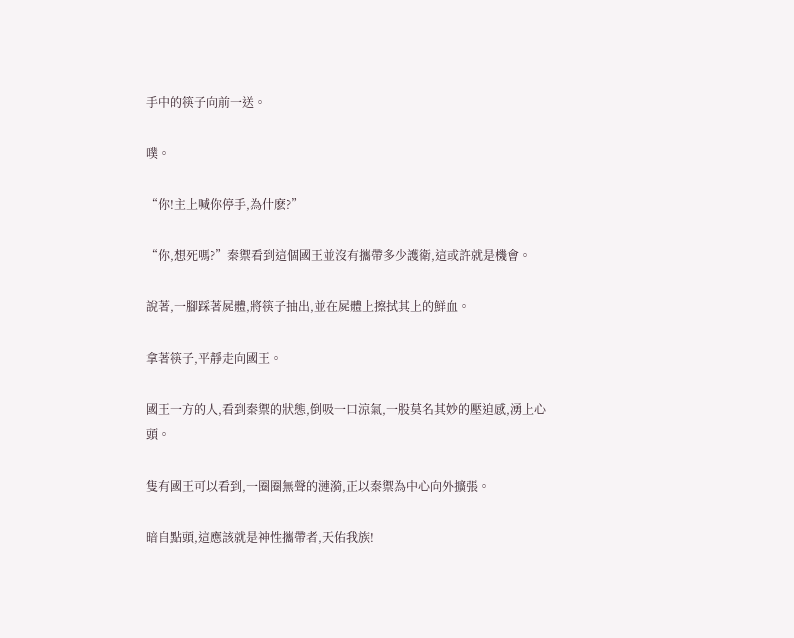手中的筷子向前一送。

噗。

“你!主上喊你停手,為什麽?”

“你,想死嗎?”秦禦看到這個國王並沒有攜帶多少護衛,這或許就是機會。

說著,一腳踩著屍體,將筷子抽出,並在屍體上擦拭其上的鮮血。

拿著筷子,平靜走向國王。

國王一方的人,看到秦禦的狀態,倒吸一口涼氣,一股莫名其妙的壓迫感,湧上心頭。

隻有國王可以看到,一圈圈無聲的漣漪,正以秦禦為中心向外擴張。

暗自點頭,這應該就是神性攜帶者,天佑我族!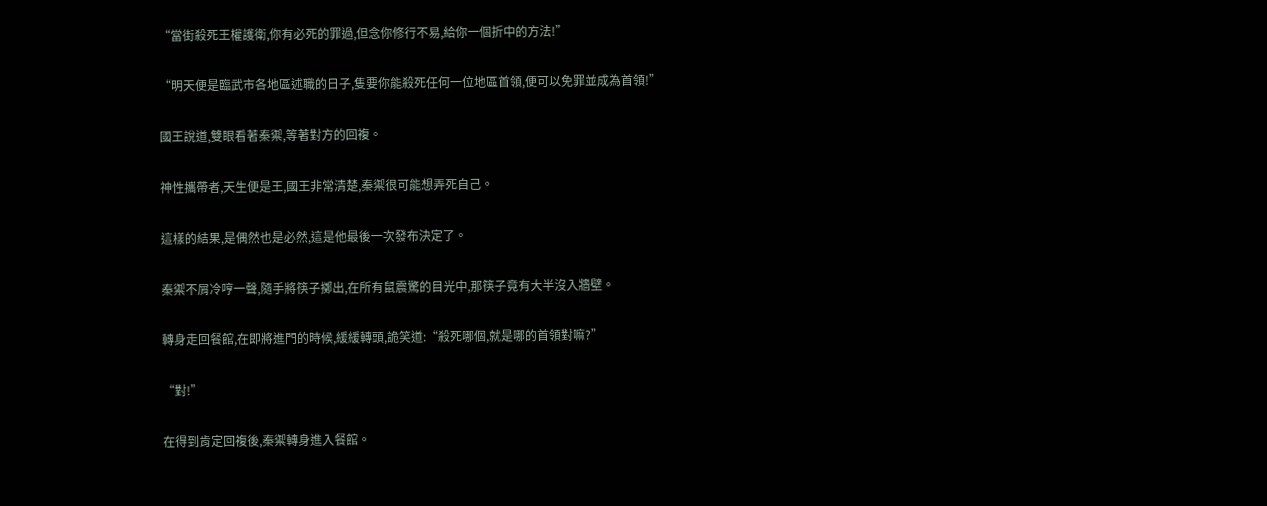“當街殺死王權護衛,你有必死的罪過,但念你修行不易,給你一個折中的方法!”

“明天便是臨武市各地區述職的日子,隻要你能殺死任何一位地區首領,便可以免罪並成為首領!”

國王說道,雙眼看著秦禦,等著對方的回複。

神性攜帶者,天生便是王,國王非常清楚,秦禦很可能想弄死自己。

這樣的結果,是偶然也是必然,這是他最後一次發布決定了。

秦禦不屑冷哼一聲,隨手將筷子擲出,在所有鼠震驚的目光中,那筷子竟有大半沒入牆壁。

轉身走回餐館,在即將進門的時候,緩緩轉頭,詭笑道:“殺死哪個,就是哪的首領對嘛?”

“對!”

在得到肯定回複後,秦禦轉身進入餐館。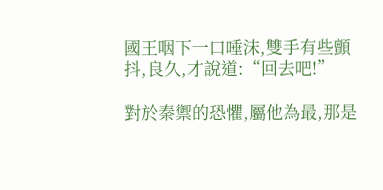國王咽下一口唾沫,雙手有些顫抖,良久,才說道:“回去吧!”

對於秦禦的恐懼,屬他為最,那是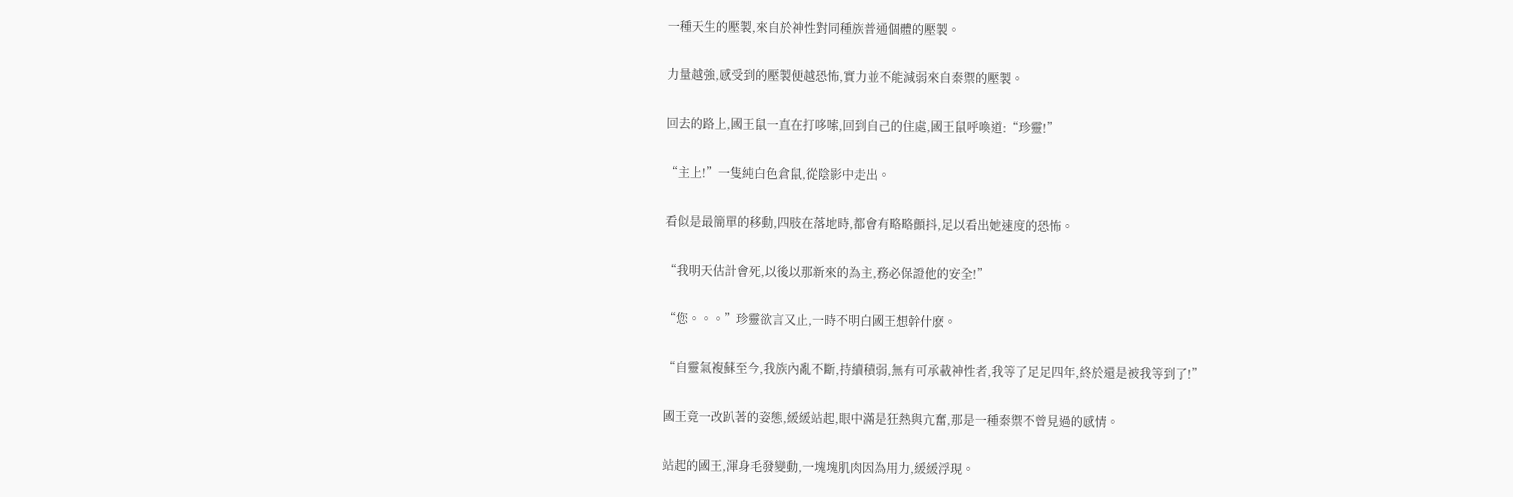一種天生的壓製,來自於神性對同種族普通個體的壓製。

力量越強,感受到的壓製便越恐怖,實力並不能減弱來自秦禦的壓製。

回去的路上,國王鼠一直在打哆嗦,回到自己的住處,國王鼠呼喚道:“珍靈!”

“主上!”一隻純白色倉鼠,從陰影中走出。

看似是最簡單的移動,四肢在落地時,都會有略略顫抖,足以看出她速度的恐怖。

“我明天估計會死,以後以那新來的為主,務必保證他的安全!”

“您。。。”珍靈欲言又止,一時不明白國王想幹什麽。

“自靈氣複蘇至今,我族內亂不斷,持續積弱,無有可承載神性者,我等了足足四年,終於還是被我等到了!”

國王竟一改趴著的姿態,緩緩站起,眼中滿是狂熱與亢奮,那是一種秦禦不曾見過的感情。

站起的國王,渾身毛發變動,一塊塊肌肉因為用力,緩緩浮現。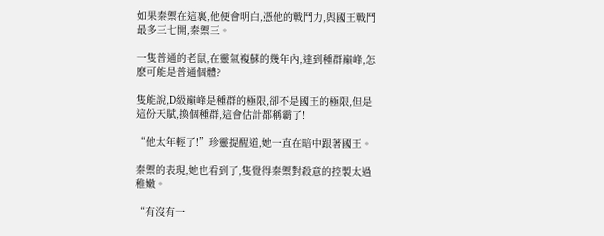如果秦禦在這裏,他便會明白,憑他的戰鬥力,與國王戰鬥最多三七開,秦禦三。

一隻普通的老鼠,在靈氣複蘇的幾年內,達到種群巔峰,怎麽可能是普通個體?

隻能說,D級巔峰是種群的極限,卻不是國王的極限,但是這份天賦,換個種群,這會估計都稱霸了!

“他太年輕了!”珍靈提醒道,她一直在暗中跟著國王。

秦禦的表現,她也看到了,隻覺得秦禦對殺意的控製太過稚嫩。

“有沒有一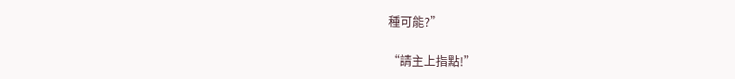種可能?”

“請主上指點!”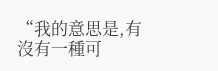“我的意思是,有沒有一種可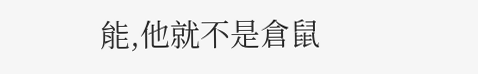能,他就不是倉鼠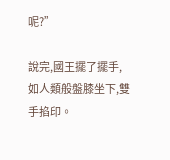呢?”

說完,國王擺了擺手,如人類般盤膝坐下,雙手掐印。